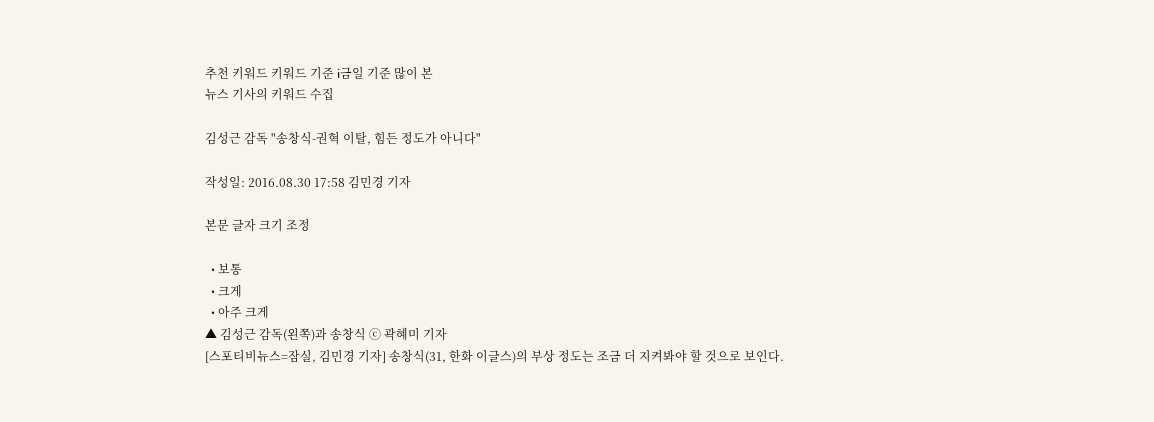추천 키워드 키워드 기준 i금일 기준 많이 본
뉴스 기사의 키워드 수집

김성근 감독 "송창식-권혁 이탈, 힘든 정도가 아니다"

작성일: 2016.08.30 17:58 김민경 기자

본문 글자 크기 조정

  • 보통
  • 크게
  • 아주 크게
▲ 김성근 감독(왼쪽)과 송창식 ⓒ 곽혜미 기자
[스포티비뉴스=잠실, 김민경 기자] 송창식(31, 한화 이글스)의 부상 정도는 조금 더 지켜봐야 할 것으로 보인다.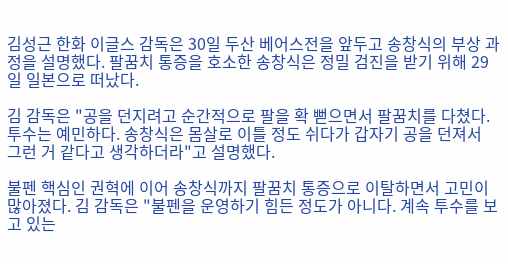김성근 한화 이글스 감독은 30일 두산 베어스전을 앞두고 송창식의 부상 과정을 설명했다. 팔꿈치 통증을 호소한 송창식은 정밀 검진을 받기 위해 29일 일본으로 떠났다.

김 감독은 "공을 던지려고 순간적으로 팔을 확 뻗으면서 팔꿈치를 다쳤다. 투수는 예민하다. 송창식은 몸살로 이틀 정도 쉬다가 갑자기 공을 던져서 그런 거 같다고 생각하더라"고 설명했다.

불펜 핵심인 권혁에 이어 송창식까지 팔꿈치 통증으로 이탈하면서 고민이 많아졌다. 김 감독은 "불펜을 운영하기 힘든 정도가 아니다. 계속 투수를 보고 있는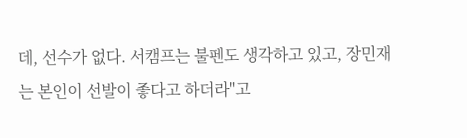데, 선수가 없다. 서캠프는 불펜도 생각하고 있고, 장민재는 본인이 선발이 좋다고 하더라"고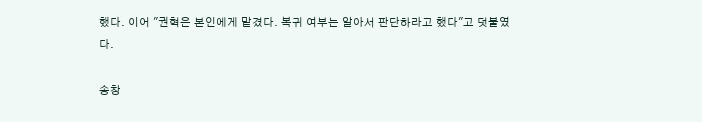했다. 이어 "권혁은 본인에게 맡겼다. 복귀 여부는 알아서 판단하라고 했다"고 덧붙였다.

송창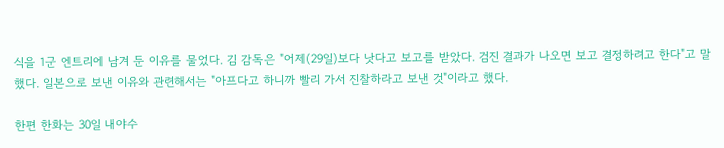식을 1군 엔트리에 남겨 둔 이유를 물었다. 김 감독은 "어제(29일)보다 낫다고 보고를 받았다. 검진 결과가 나오면 보고 결정하려고 한다"고 말했다. 일본으로 보낸 이유와 관련해서는 "아프다고 하니까 빨리 가서 진찰하라고 보낸 것"이라고 했다.

한편 한화는 30일 내야수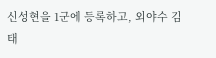신성현을 1군에 등록하고, 외야수 김태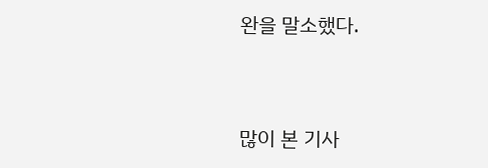완을 말소했다.


많이 본 기사